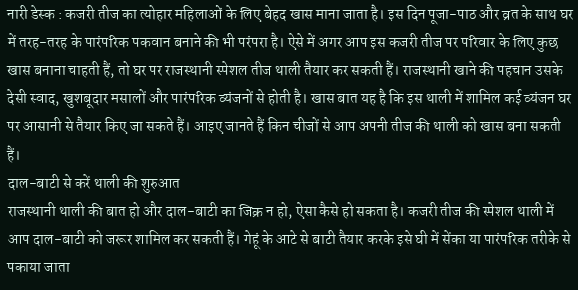नारी डेस्क : कजरी तीज का त्योहार महिलाओं के लिए बेहद खास माना जाता है। इस दिन पूजा-पाठ और व्रत के साथ घर में तरह-तरह के पारंपरिक पकवान बनाने की भी परंपरा है। ऐसे में अगर आप इस कजरी तीज पर परिवार के लिए कुछ खास बनाना चाहती हैं, तो घर पर राजस्थानी स्पेशल तीज थाली तैयार कर सकती हैं। राजस्थानी खाने की पहचान उसके देसी स्वाद, खुशबूदार मसालों और पारंपरिक व्यंजनों से होती है। खास बात यह है कि इस थाली में शामिल कई व्यंजन घर पर आसानी से तैयार किए जा सकते हैं। आइए जानते हैं किन चीजों से आप अपनी तीज की थाली को खास बना सकती हैं।
दाल-बाटी से करें थाली की शुरुआत
राजस्थानी थाली की बात हो और दाल-बाटी का जिक्र न हो, ऐसा कैसे हो सकता है। कजरी तीज की स्पेशल थाली में आप दाल-बाटी को जरूर शामिल कर सकती हैं। गेहूं के आटे से बाटी तैयार करके इसे घी में सेंका या पारंपरिक तरीके से पकाया जाता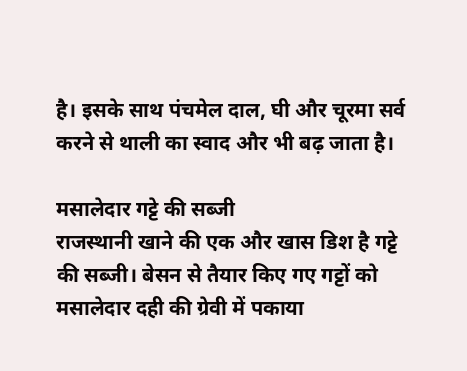है। इसके साथ पंचमेल दाल, घी और चूरमा सर्व करने से थाली का स्वाद और भी बढ़ जाता है।

मसालेदार गट्टे की सब्जी
राजस्थानी खाने की एक और खास डिश है गट्टे की सब्जी। बेसन से तैयार किए गए गट्टों को मसालेदार दही की ग्रेवी में पकाया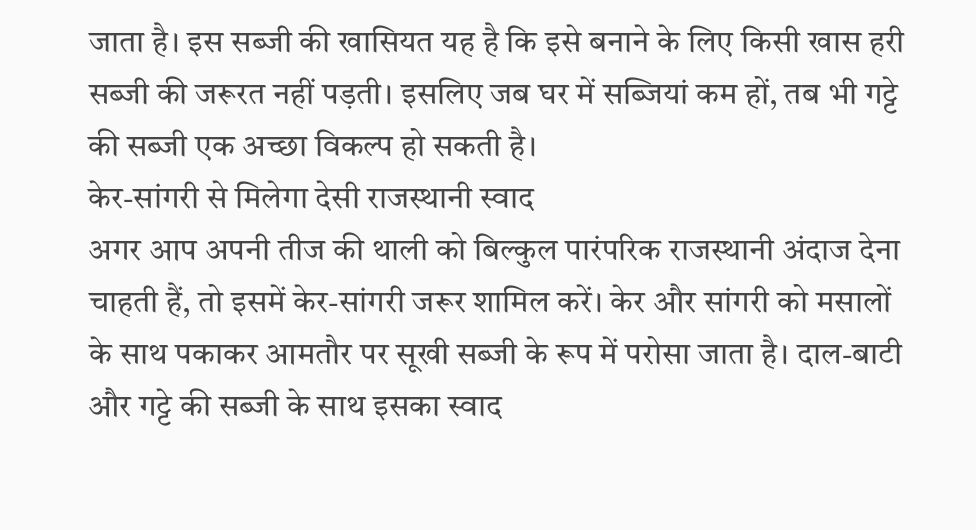जाता है। इस सब्जी की खासियत यह है कि इसे बनाने के लिए किसी खास हरी सब्जी की जरूरत नहीं पड़ती। इसलिए जब घर में सब्जियां कम हों, तब भी गट्टे की सब्जी एक अच्छा विकल्प हो सकती है।
केर-सांगरी से मिलेगा देसी राजस्थानी स्वाद
अगर आप अपनी तीज की थाली को बिल्कुल पारंपरिक राजस्थानी अंदाज देना चाहती हैं, तो इसमें केर-सांगरी जरूर शामिल करें। केर और सांगरी को मसालों के साथ पकाकर आमतौर पर सूखी सब्जी के रूप में परोसा जाता है। दाल-बाटी और गट्टे की सब्जी के साथ इसका स्वाद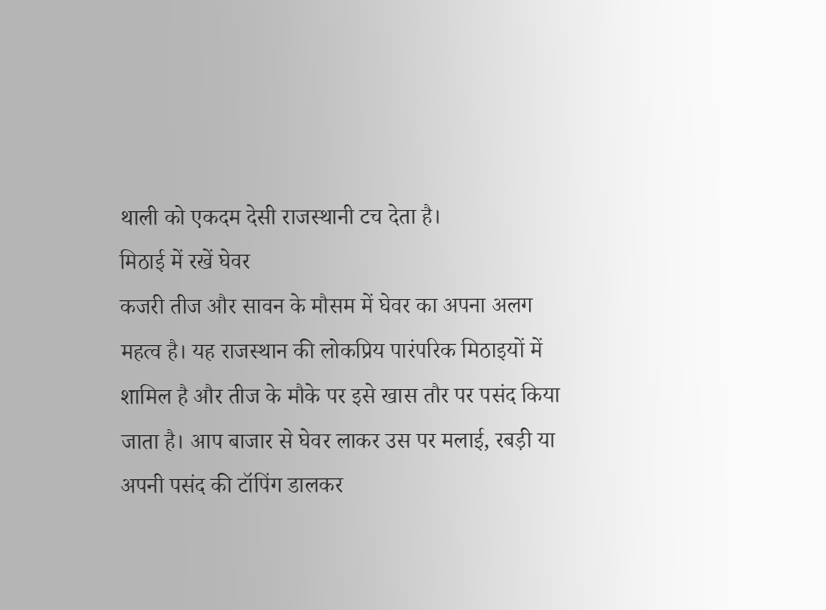थाली को एकदम देसी राजस्थानी टच देता है।
मिठाई में रखें घेवर
कजरी तीज और सावन के मौसम में घेवर का अपना अलग महत्व है। यह राजस्थान की लोकप्रिय पारंपरिक मिठाइयों में शामिल है और तीज के मौके पर इसे खास तौर पर पसंद किया जाता है। आप बाजार से घेवर लाकर उस पर मलाई, रबड़ी या अपनी पसंद की टॉपिंग डालकर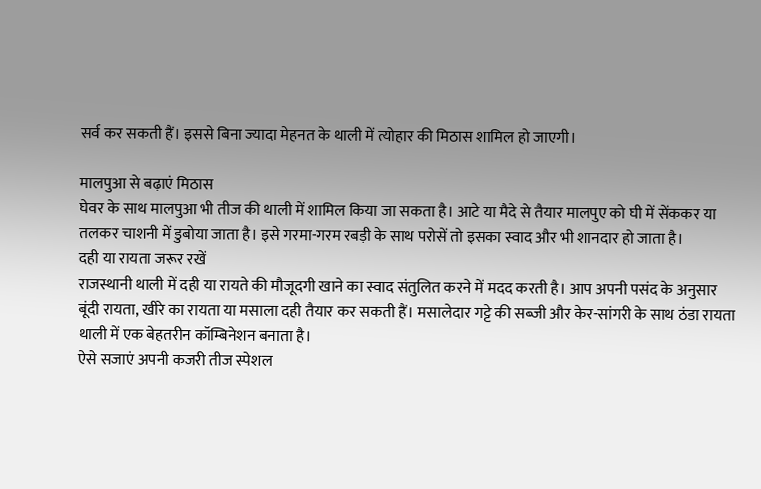सर्व कर सकती हैं। इससे बिना ज्यादा मेहनत के थाली में त्योहार की मिठास शामिल हो जाएगी।

मालपुआ से बढ़ाएं मिठास
घेवर के साथ मालपुआ भी तीज की थाली में शामिल किया जा सकता है। आटे या मैदे से तैयार मालपुए को घी में सेंककर या तलकर चाशनी में डुबोया जाता है। इसे गरमा-गरम रबड़ी के साथ परोसें तो इसका स्वाद और भी शानदार हो जाता है।
दही या रायता जरूर रखें
राजस्थानी थाली में दही या रायते की मौजूदगी खाने का स्वाद संतुलित करने में मदद करती है। आप अपनी पसंद के अनुसार बूंदी रायता, खीरे का रायता या मसाला दही तैयार कर सकती हैं। मसालेदार गट्टे की सब्जी और केर-सांगरी के साथ ठंडा रायता थाली में एक बेहतरीन कॉम्बिनेशन बनाता है।
ऐसे सजाएं अपनी कजरी तीज स्पेशल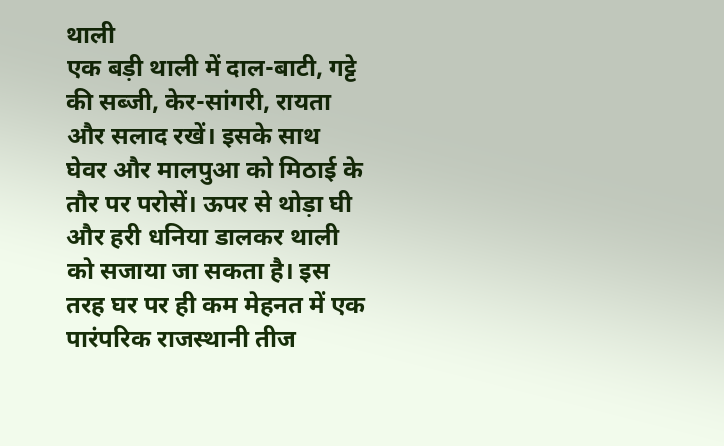थाली
एक बड़ी थाली में दाल-बाटी, गट्टे की सब्जी, केर-सांगरी, रायता और सलाद रखें। इसके साथ घेवर और मालपुआ को मिठाई के तौर पर परोसें। ऊपर से थोड़ा घी और हरी धनिया डालकर थाली को सजाया जा सकता है। इस तरह घर पर ही कम मेहनत में एक पारंपरिक राजस्थानी तीज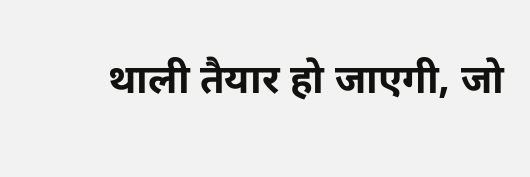थाली तैयार हो जाएगी, जो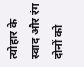त्योहार के स्वाद और रंग दोनों को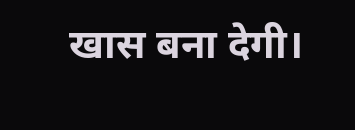खास बना देगी।